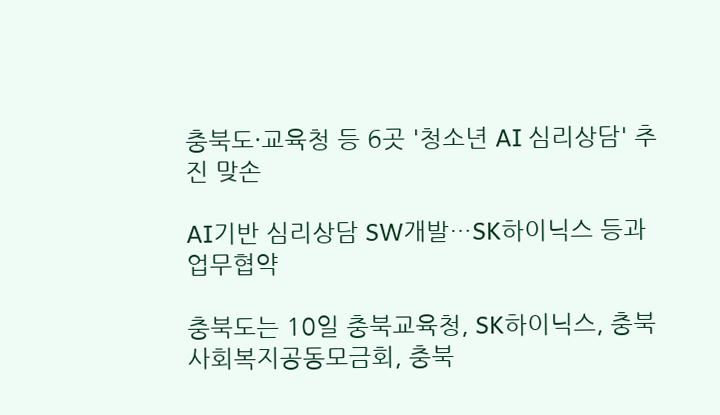충북도·교육청 등 6곳 '청소년 AI 심리상담' 추진 맞손

AI기반 심리상담 SW개발…SK하이닉스 등과 업무협약

충북도는 10일 충북교육청, SK하이닉스, 충북사회복지공동모금회, 충북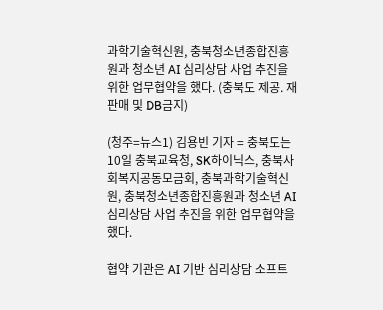과학기술혁신원, 충북청소년종합진흥원과 청소년 AI 심리상담 사업 추진을 위한 업무협약을 했다. (충북도 제공. 재판매 및 DB금지)

(청주=뉴스1) 김용빈 기자 = 충북도는 10일 충북교육청, SK하이닉스, 충북사회복지공동모금회, 충북과학기술혁신원, 충북청소년종합진흥원과 청소년 AI 심리상담 사업 추진을 위한 업무협약을 했다.

협약 기관은 AI 기반 심리상담 소프트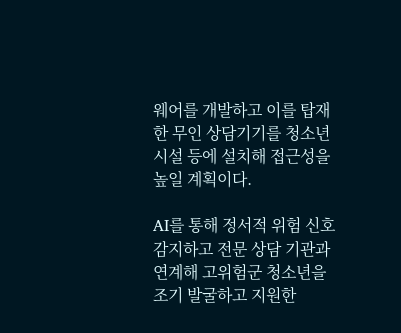웨어를 개발하고 이를 탑재한 무인 상담기기를 청소년 시설 등에 설치해 접근성을 높일 계획이다.

AI를 통해 정서적 위험 신호 감지하고 전문 상담 기관과 연계해 고위험군 청소년을 조기 발굴하고 지원한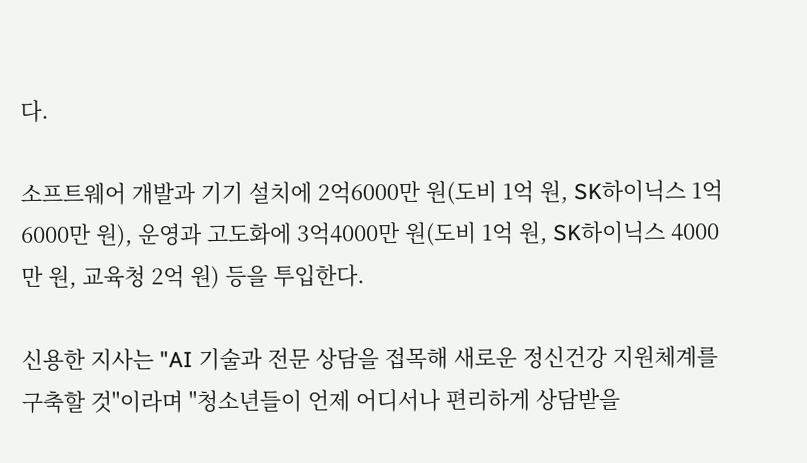다.

소프트웨어 개발과 기기 설치에 2억6000만 원(도비 1억 원, SK하이닉스 1억6000만 원), 운영과 고도화에 3억4000만 원(도비 1억 원, SK하이닉스 4000만 원, 교육청 2억 원) 등을 투입한다.

신용한 지사는 "AI 기술과 전문 상담을 접목해 새로운 정신건강 지원체계를 구축할 것"이라며 "청소년들이 언제 어디서나 편리하게 상담받을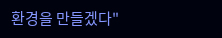환경을 만들겠다"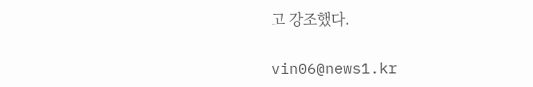고 강조했다.

vin06@news1.kr